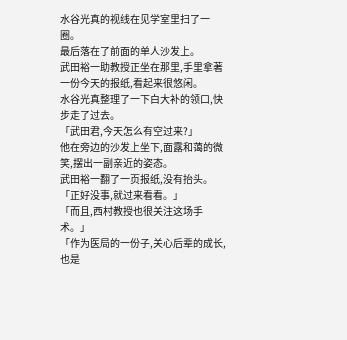水谷光真的视线在见学室里扫了一圈。
最后落在了前面的单人沙发上。
武田裕一助教授正坐在那里,手里拿著一份今天的报纸,看起来很悠闲。
水谷光真整理了一下白大补的领口,快步走了过去。
「武田君,今天怎么有空过来?」
他在旁边的沙发上坐下,面露和蔼的微笑,摆出一副亲近的姿态。
武田裕一翻了一页报纸,没有抬头。
「正好没事,就过来看看。」
「而且,西村教授也很关注这场手术。」
「作为医局的一份子,关心后辈的成长,也是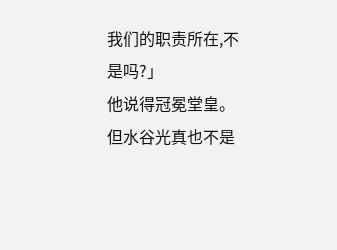我们的职责所在,不是吗?」
他说得冠冕堂皇。
但水谷光真也不是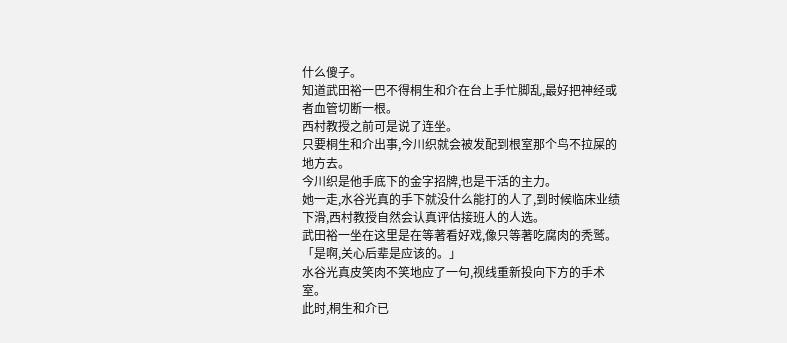什么傻子。
知道武田裕一巴不得桐生和介在台上手忙脚乱,最好把神经或者血管切断一根。
西村教授之前可是说了连坐。
只要桐生和介出事,今川织就会被发配到根室那个鸟不拉屎的地方去。
今川织是他手底下的金字招牌,也是干活的主力。
她一走,水谷光真的手下就没什么能打的人了,到时候临床业绩下滑,西村教授自然会认真评估接班人的人选。
武田裕一坐在这里是在等著看好戏,像只等著吃腐肉的秃鹫。
「是啊,关心后辈是应该的。」
水谷光真皮笑肉不笑地应了一句,视线重新投向下方的手术室。
此时,桐生和介已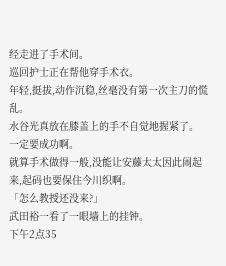经走进了手术间。
巡回护士正在帮他穿手术衣。
年轻,挺拔,动作沉稳,丝毫没有第一次主刀的慌乱。
水谷光真放在膝盖上的手不自觉地握紧了。
一定要成功啊。
就算手术做得一般,没能让安藤太太因此闹起来,起码也要保住今川织啊。
「怎么教授还没来?」
武田裕一看了一眼墙上的挂钟。
下午2点35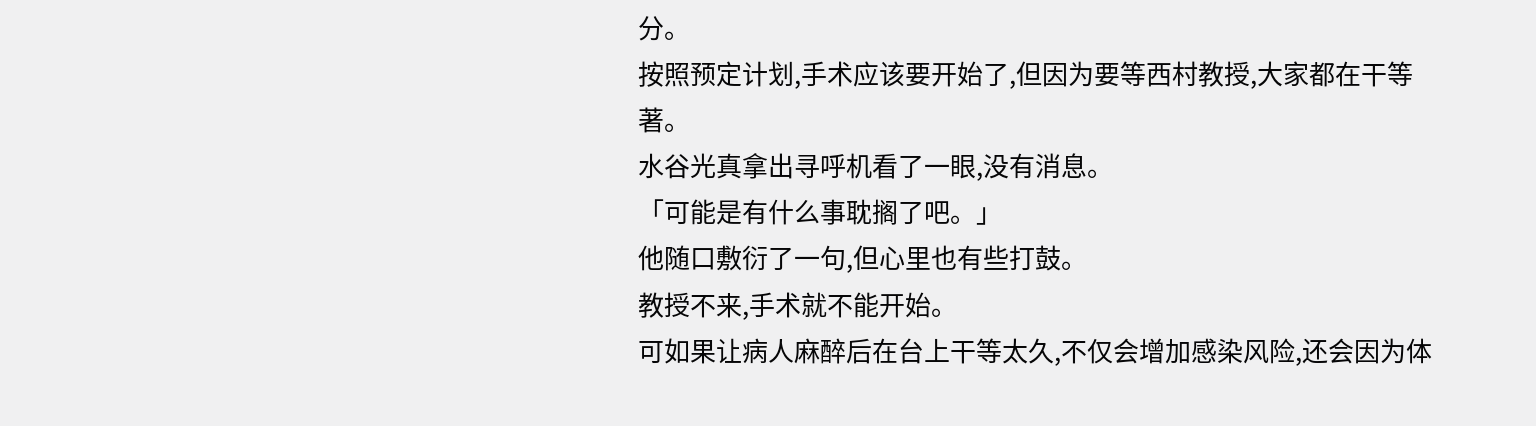分。
按照预定计划,手术应该要开始了,但因为要等西村教授,大家都在干等著。
水谷光真拿出寻呼机看了一眼,没有消息。
「可能是有什么事耽搁了吧。」
他随口敷衍了一句,但心里也有些打鼓。
教授不来,手术就不能开始。
可如果让病人麻醉后在台上干等太久,不仅会增加感染风险,还会因为体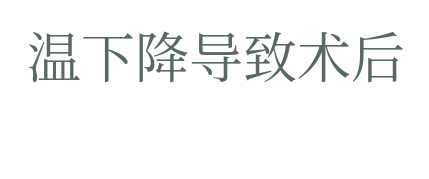温下降导致术后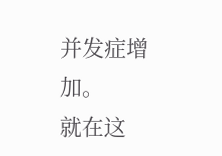并发症增加。
就在这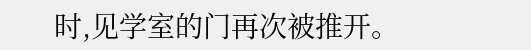时,见学室的门再次被推开。